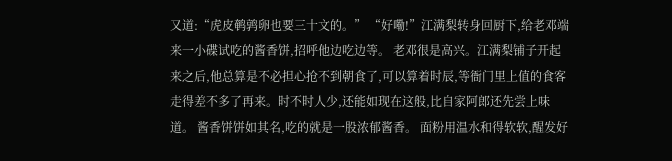又道:“虎皮鹌鹑卵也要三十文的。” “好嘞!”江满梨转身回厨下,给老邓端来一小碟试吃的酱香饼,招呼他边吃边等。 老邓很是高兴。江满梨铺子开起来之后,他总算是不必担心抢不到朝食了,可以算着时辰,等衙门里上值的食客走得差不多了再来。时不时人少,还能如现在这般,比自家阿郎还先尝上味道。 酱香饼饼如其名,吃的就是一股浓郁酱香。 面粉用温水和得软软,醒发好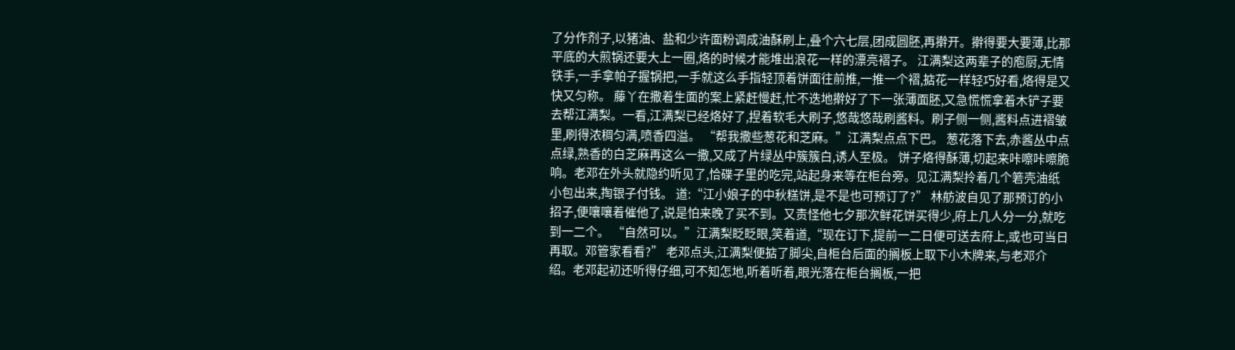了分作剂子,以猪油、盐和少许面粉调成油酥刷上,叠个六七层,团成圆胚,再擀开。擀得要大要薄,比那平底的大煎锅还要大上一圈,烙的时候才能堆出浪花一样的漂亮褶子。 江满梨这两辈子的庖厨,无情铁手,一手拿帕子握锅把,一手就这么手指轻顶着饼面往前推,一推一个褶,掂花一样轻巧好看,烙得是又快又匀称。 藤丫在撒着生面的案上紧赶慢赶,忙不迭地擀好了下一张薄面胚,又急慌慌拿着木铲子要去帮江满梨。一看,江满梨已经烙好了,捏着软毛大刷子,悠哉悠哉刷酱料。刷子侧一侧,酱料点进褶皱里,刷得浓稠匀满,喷香四溢。 “帮我撒些葱花和芝麻。”江满梨点点下巴。 葱花落下去,赤酱丛中点点绿,熟香的白芝麻再这么一撒,又成了片绿丛中簇簇白,诱人至极。 饼子烙得酥薄,切起来咔嚓咔嚓脆响。老邓在外头就隐约听见了,恰碟子里的吃完,站起身来等在柜台旁。见江满梨拎着几个箬壳油纸小包出来,掏银子付钱。 道:“江小娘子的中秋糕饼,是不是也可预订了?” 林舫波自见了那预订的小招子,便嚷嚷着催他了,说是怕来晚了买不到。又责怪他七夕那次鲜花饼买得少,府上几人分一分,就吃到一二个。 “自然可以。”江满梨眨眨眼,笑着道,“现在订下,提前一二日便可送去府上,或也可当日再取。邓管家看看?” 老邓点头,江满梨便掂了脚尖,自柜台后面的搁板上取下小木牌来,与老邓介绍。老邓起初还听得仔细,可不知怎地,听着听着,眼光落在柜台搁板,一把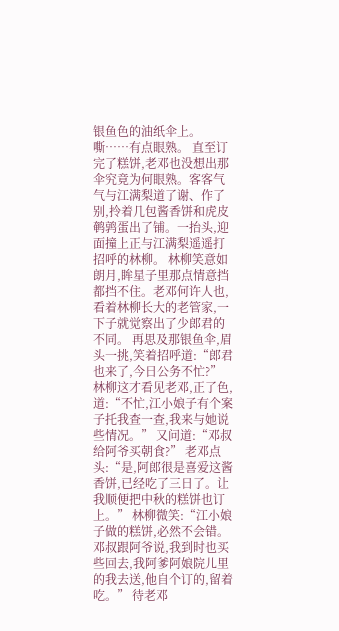银鱼色的油纸伞上。 嘶……有点眼熟。 直至订完了糕饼,老邓也没想出那伞究竟为何眼熟。客客气气与江满梨道了谢、作了别,拎着几包酱香饼和虎皮鹌鹑蛋出了铺。一抬头,迎面撞上正与江满梨遥遥打招呼的林柳。 林柳笑意如朗月,眸星子里那点情意挡都挡不住。老邓何许人也,看着林柳长大的老管家,一下子就觉察出了少郎君的不同。 再思及那银鱼伞,眉头一挑,笑着招呼道:“郎君也来了,今日公务不忙?” 林柳这才看见老邓,正了色,道:“不忙,江小娘子有个案子托我查一查,我来与她说些情况。” 又问道:“邓叔给阿爷买朝食?” 老邓点头:“是,阿郎很是喜爱这酱香饼,已经吃了三日了。让我顺便把中秋的糕饼也订上。” 林柳微笑:“江小娘子做的糕饼,必然不会错。邓叔跟阿爷说,我到时也买些回去,我阿爹阿娘院儿里的我去送,他自个订的,留着吃。” 待老邓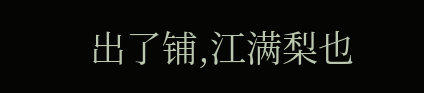出了铺,江满梨也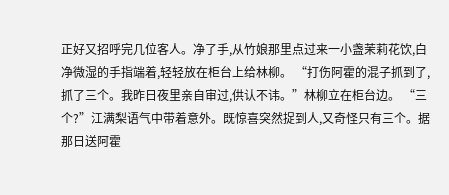正好又招呼完几位客人。净了手,从竹娘那里点过来一小盏茉莉花饮,白净微湿的手指端着,轻轻放在柜台上给林柳。 “打伤阿霍的混子抓到了,抓了三个。我昨日夜里亲自审过,供认不讳。”林柳立在柜台边。 “三个?”江满梨语气中带着意外。既惊喜突然捉到人,又奇怪只有三个。据那日送阿霍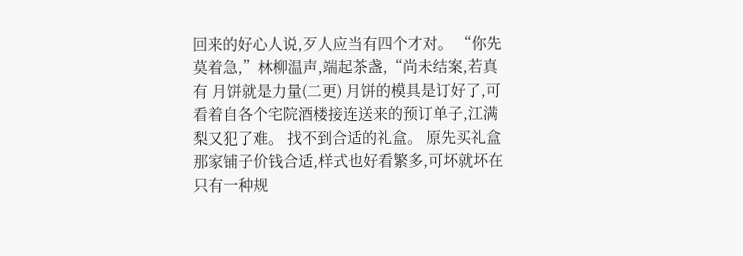回来的好心人说,歹人应当有四个才对。 “你先莫着急,”林柳温声,端起茶盏,“尚未结案,若真有 月饼就是力量(二更) 月饼的模具是订好了,可看着自各个宅院酒楼接连送来的预订单子,江满梨又犯了难。 找不到合适的礼盒。 原先买礼盒那家铺子价钱合适,样式也好看繁多,可坏就坏在只有一种规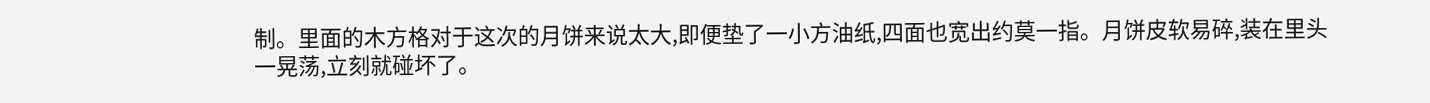制。里面的木方格对于这次的月饼来说太大,即便垫了一小方油纸,四面也宽出约莫一指。月饼皮软易碎,装在里头一晃荡,立刻就碰坏了。